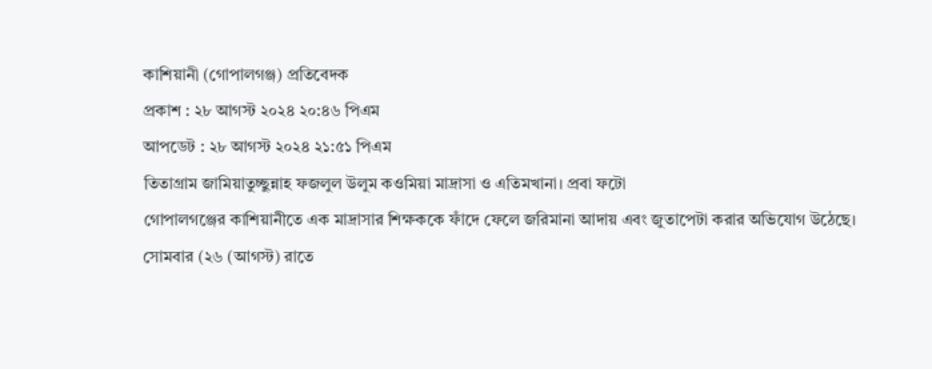কাশিয়ানী (গোপালগঞ্জ) প্রতিবেদক
প্রকাশ : ২৮ আগস্ট ২০২৪ ২০:৪৬ পিএম
আপডেট : ২৮ আগস্ট ২০২৪ ২১:৫১ পিএম
তিতাগ্রাম জামিয়াতুচ্ছুন্নাহ ফজলুল উলুম কওমিয়া মাদ্রাসা ও এতিমখানা। প্রবা ফটো
গোপালগঞ্জের কাশিয়ানীতে এক মাদ্রাসার শিক্ষককে ফাঁদে ফেলে জরিমানা আদায় এবং জুতাপেটা করার অভিযোগ উঠেছে।
সোমবার (২৬ (আগস্ট) রাতে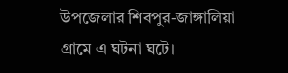উপজেলার শিবপুর-জাঙ্গালিয়া গ্রামে এ ঘটনা ঘটে।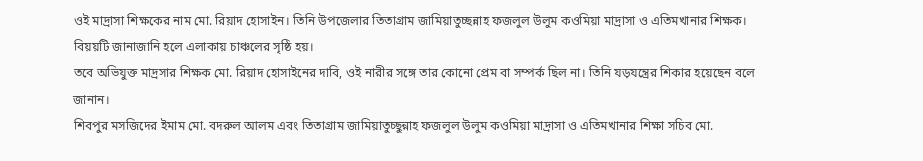ওই মাদ্রাসা শিক্ষকের নাম মো. রিয়াদ হোসাইন। তিনি উপজেলার তিতাগ্রাম জামিয়াতুচ্ছন্নাহ ফজলুল উলুম কওমিয়া মাদ্রাসা ও এতিমখানার শিক্ষক। বিয়য়টি জানাজানি হলে এলাকায় চাঞ্চলের সৃষ্ঠি হয়।
তবে অভিযুক্ত মাদ্রসার শিক্ষক মো. রিয়াদ হোসাইনের দাবি, ওই নারীর সঙ্গে তার কোনো প্রেম বা সম্পর্ক ছিল না। তিনি যড়যন্ত্রের শিকার হয়েছেন বলে জানান।
শিবপুর মসজিদের ইমাম মো. বদরুল আলম এবং তিতাগ্রাম জামিয়াতুচ্ছুন্নাহ ফজলুল উলুম কওমিয়া মাদ্রাসা ও এতিমখানার শিক্ষা সচিব মো.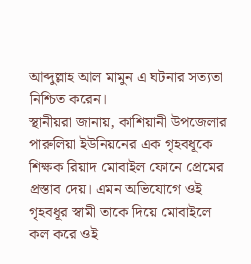আব্দুল্লাহ আল মামুন এ ঘটনার সত্যতা নিশ্চিত করেন।
স্থানীয়রা জানায়, কাশিয়ানী উপজেলার পারুলিয়া ইউনিয়নের এক গৃহবধূকে শিক্ষক রিয়াদ মোবাইল ফোনে প্রেমের প্রস্তাব দেয়। এমন অভিযোগে ওই গৃহবধূর স্বামী তাকে দিয়ে মোবাইলে কল করে ওই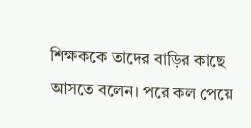শিক্ষককে তাদের বাড়ির কাছে আসতে বলেন। পরে কল পেয়ে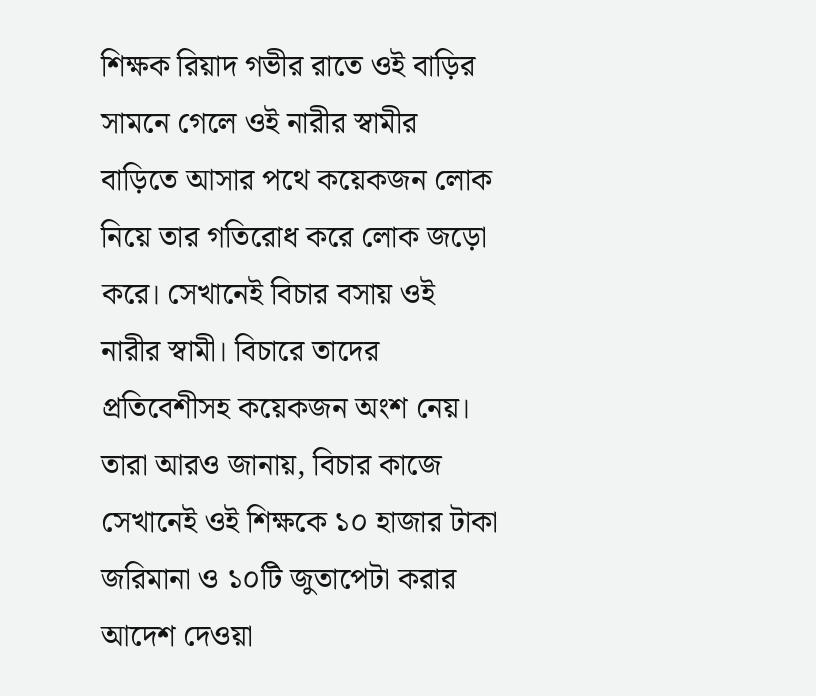শিক্ষক রিয়াদ গভীর রাতে ওই বাড়ির সামনে গেলে ওই নারীর স্বামীর বাড়িতে আসার পথে কয়েকজন লোক নিয়ে তার গতিরোধ করে লোক জড়ো করে। সেখানেই বিচার বসায় ওই নারীর স্বামী। বিচারে তাদের প্রতিবেশীসহ কয়েকজন অংশ নেয়।
তারা আরও জানায়, বিচার কাজে সেখানেই ওই শিক্ষকে ১০ হাজার টাকা জরিমানা ও ১০টি জুতাপেটা করার আদেশ দেওয়া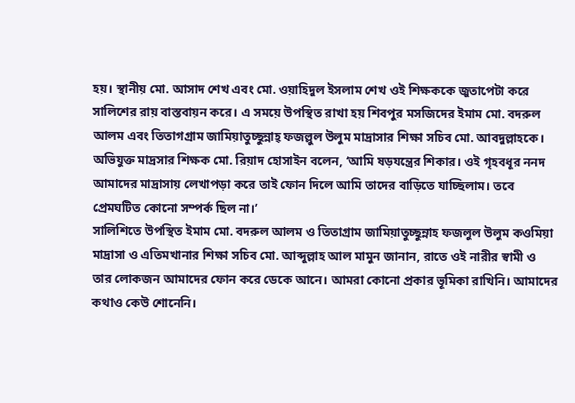হয়। স্থানীয় মো. আসাদ শেখ এবং মো. ওয়াহিদুল ইসলাম শেখ ওই শিক্ষককে জুতাপেটা করে সালিশের রায় বাস্তবায়ন করে। এ সময়ে উপস্থিত রাখা হয় শিবপুর মসজিদের ইমাম মো. বদরুল আলম এবং তিতাগগ্রাম জামিয়াতুচ্ছুন্নাহ্ ফজল্লুল উলুম মাদ্রাসার শিক্ষা সচিব মো. আবদুল্লাহকে।
অভিযুক্ত মাদ্রসার শিক্ষক মো. রিয়াদ হোসাইন বলেন, ‘আমি ষড়যন্ত্রের শিকার। ওই গৃহবধূর ননদ আমাদের মাদ্রাসায় লেখাপড়া করে তাই ফোন দিলে আমি তাদের বাড়িতে যাচ্ছিলাম। তবে প্রেমঘটিত কোনো সম্পর্ক ছিল না।’
সালিশিতে উপস্থিত ইমাম মো. বদরুল আলম ও তিতাগ্রাম জামিয়াতুচ্ছুন্নাহ ফজলুল উলুম কওমিয়া মাদ্রাসা ও এতিমখানার শিক্ষা সচিব মো. আব্দুল্লাহ আল মামুন জানান, রাতে ওই নারীর স্বামী ও তার লোকজন আমাদের ফোন করে ডেকে আনে। আমরা কোনো প্রকার ভূমিকা রাখিনি। আমাদের কথাও কেউ শোনেনি।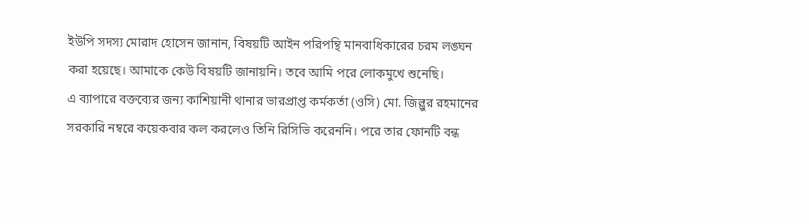ইউপি সদস্য মোরাদ হোসেন জানান, বিষয়টি আইন পরিপন্থি মানবাধিকারের চরম লঙ্ঘন করা হয়েছে। আমাকে কেউ বিষয়টি জানায়নি। তবে আমি পরে লোকমুখে শুনেছি।
এ ব্যাপারে বক্তব্যের জন্য কাশিয়ানী থানার ভারপ্রাপ্ত কর্মকর্তা (ওসি) মো. জিল্লুর রহমানের সরকারি নম্বরে কয়েকবার কল করলেও তিনি রিসিভি করেননি। পরে তার ফোনটি বন্ধ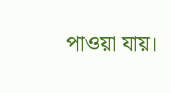পাওয়া যায়।